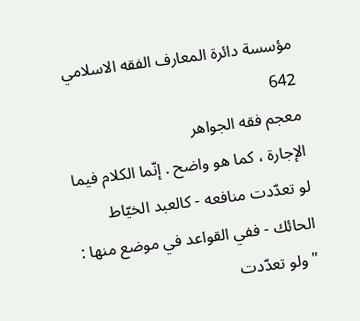مؤسسة دائرة المعارف الفقه الاسلامي
642
معجم فقه الجواهر
الإجارة ، كما هو واضح . إنّما الكلام فيما لو تعدّدت منافعه - كالعبد الخيّاط الحائك - ففي القواعد في موضع منها : " ولو تعدّدت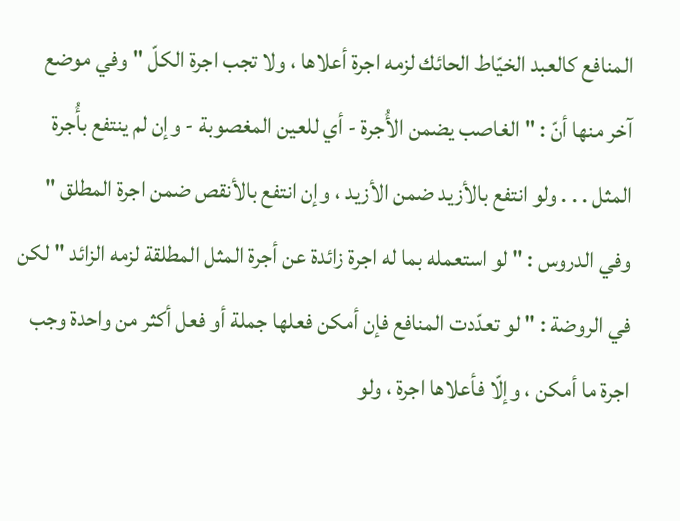المنافع كالعبد الخيّاط الحائك لزمه اجرة أعلاها ، ولا تجب اجرة الكلّ " وفي موضع آخر منها أنّ : " الغاصب يضمن الأُجرة - أي للعين المغصوبة - وإن لم ينتفع بأُجرة المثل . . . ولو انتفع بالأزيد ضمن الأزيد ، وإن انتفع بالأنقص ضمن اجرة المطلق " وفي الدروس : " لو استعمله بما له اجرة زائدة عن أجرة المثل المطلقة لزمه الزائد " لكن في الروضة : " لو تعدّدت المنافع فإن أمكن فعلها جملة أو فعل أكثر من واحدة وجب اجرة ما أمكن ، وإلّا فأعلاها اجرة ، ولو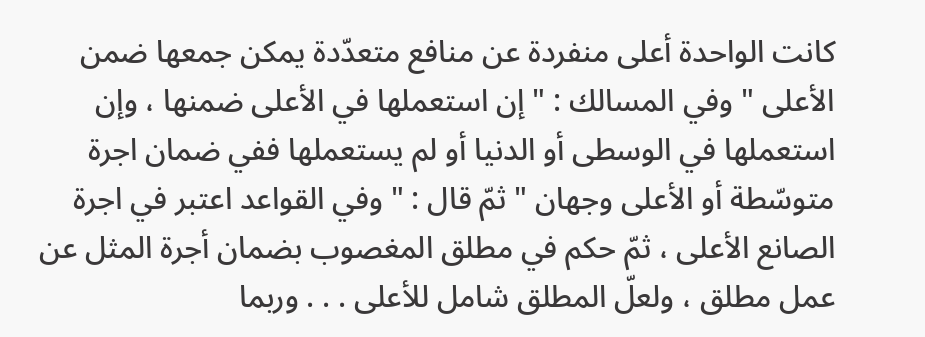كانت الواحدة أعلى منفردة عن منافع متعدّدة يمكن جمعها ضمن الأعلى " وفي المسالك : " إن استعملها في الأعلى ضمنها ، وإن استعملها في الوسطى أو الدنيا أو لم يستعملها ففي ضمان اجرة متوسّطة أو الأعلى وجهان " ثمّ قال : " وفي القواعد اعتبر في اجرة الصانع الأعلى ، ثمّ حكم في مطلق المغصوب بضمان أجرة المثل عن عمل مطلق ، ولعلّ المطلق شامل للأعلى . . . وربما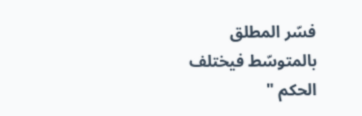فسّر المطلق بالمتوسّط فيختلف الحكم "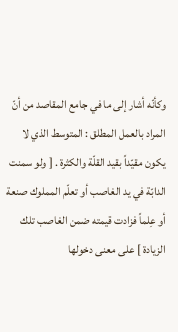وكأنّه أشار إلى ما في جامع المقاصد من أنّ المراد بالعمل المطلق : المتوسط الذي لا يكون مقيّداً بقيد القلّة والكثرة . [ ولو سمنت الدابّة في يد الغاصب أو تعلّم المملوك صنعة أو عِلماً فزادت قيمته ضمن الغاصب تلك الزيادة ] على معنى دخولها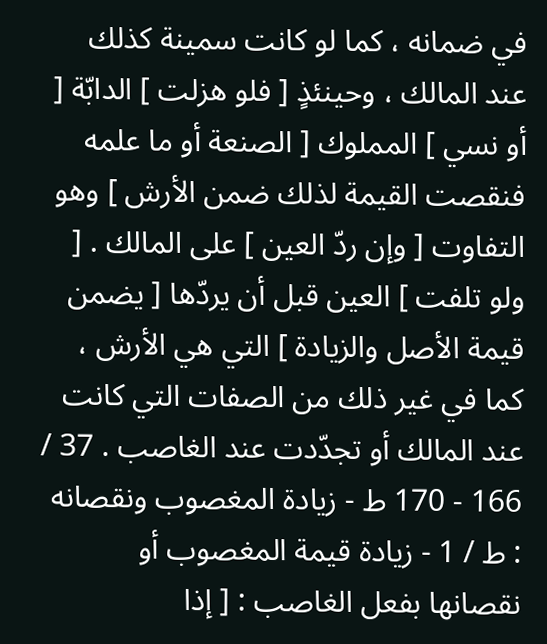في ضمانه ، كما لو كانت سمينة كذلك عند المالك ، وحينئذٍ [ فلو هزلت ] الدابّة [ أو نسي ] المملوك [ الصنعة أو ما علمه فنقصت القيمة لذلك ضمن الأرش ] وهو التفاوت [ وإن ردّ العين ] على المالك . [ ولو تلفت ] العين قبل أن يردّها [ يضمن قيمة الأصل والزيادة ] التي هي الأرش ، كما في غير ذلك من الصفات التي كانت عند المالك أو تجدّدت عند الغاصب . 37 / 166 - 170 ط - زيادة المغصوب ونقصانه : ط / 1 - زيادة قيمة المغصوب أو نقصانها بفعل الغاصب : [ إذا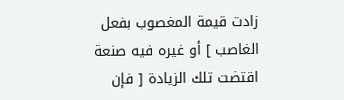زادت قيمة المغصوب بفعل الغاصب ] أو غيره فيه صنعة اقتضت تلك الزيادة [ فإن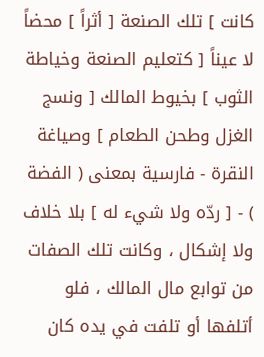كانت ] تلك الصنعة [ أثراً ] محضاً لا عيناً [ كتعليم الصنعة وخياطة الثوب ] بخيوط المالك [ ونسج الغزل وطحن الطعام ] وصياغة النقرة - فارسية بمعنى ( الفضة ) - [ ردّه ولا شيء له ] بلا خلاف ولا إشكال ، وكانت تلك الصفات من توابع مال المالك ، فلو أتلفها أو تلفت في يده كان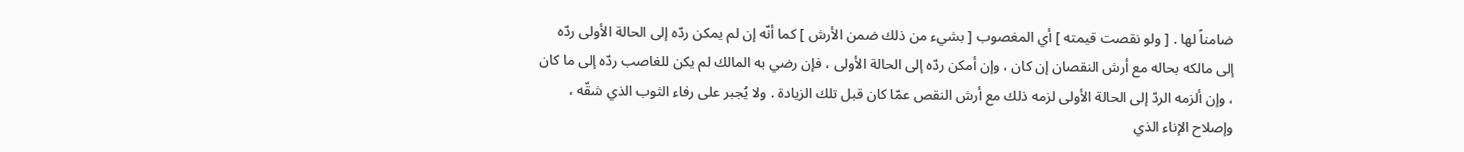ضامناً لها . [ ولو نقصت قيمته ] أي المغصوب [ بشيء من ذلك ضمن الأرش ] كما أنّه إن لم يمكن ردّه إلى الحالة الأولى ردّه إلى مالكه بحاله مع أرش النقصان إن كان ، وإن أمكن ردّه إلى الحالة الأولى ، فإن رضي به المالك لم يكن للغاصب ردّه إلى ما كان ، وإن ألزمه الردّ إلى الحالة الأولى لزمه ذلك مع أرش النقص عمّا كان قبل تلك الزيادة . ولا يُجبر على رفاء الثوب الذي شقّه ، وإصلاح الإناء الذي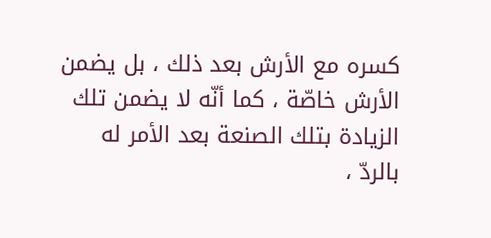كسره مع الأرش بعد ذلك ، بل يضمن الأرش خاصّة ، كما أنّه لا يضمن تلك الزيادة بتلك الصنعة بعد الأمر له بالردّ ،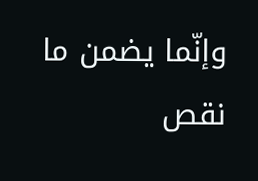وإنّما يضمن ما نقص